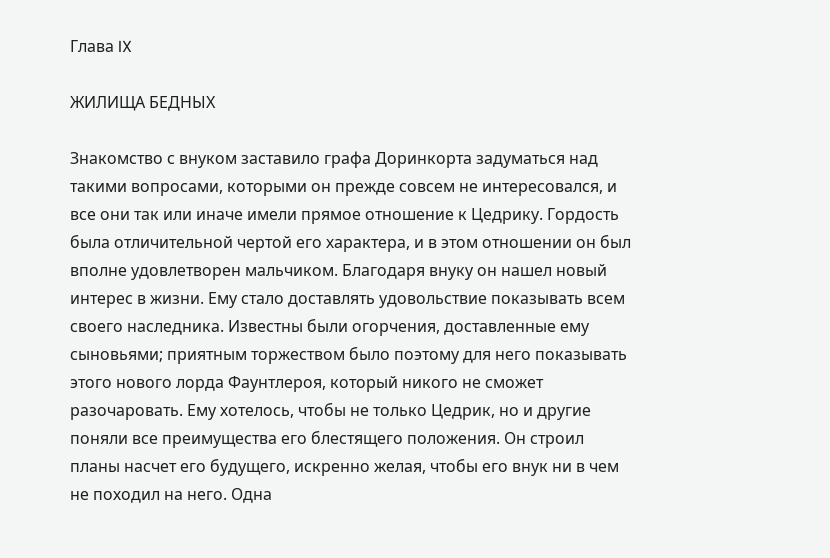Глава IX

ЖИЛИЩА БЕДНЫХ

Знакомство с внуком заставило графа Доринкорта задуматься над такими вопросами, которыми он прежде совсем не интересовался, и все они так или иначе имели прямое отношение к Цедрику. Гордость была отличительной чертой его характера, и в этом отношении он был вполне удовлетворен мальчиком. Благодаря внуку он нашел новый интерес в жизни. Ему стало доставлять удовольствие показывать всем своего наследника. Известны были огорчения, доставленные ему сыновьями; приятным торжеством было поэтому для него показывать этого нового лорда Фаунтлероя, который никого не сможет разочаровать. Ему хотелось, чтобы не только Цедрик, но и другие поняли все преимущества его блестящего положения. Он строил планы насчет его будущего, искренно желая, чтобы его внук ни в чем не походил на него. Одна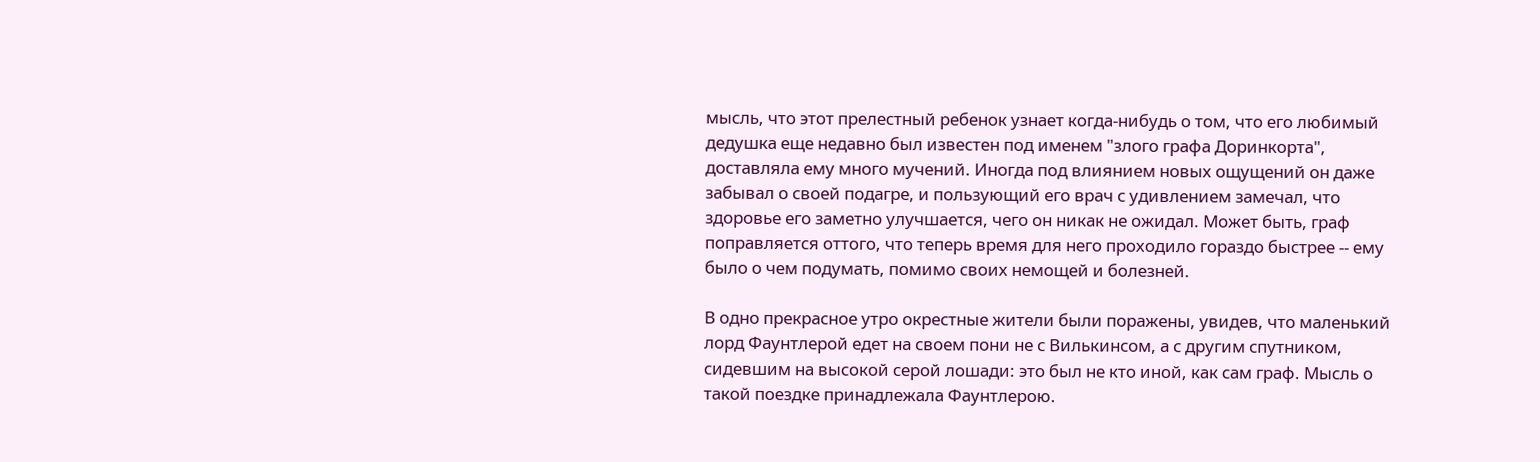мысль, что этот прелестный ребенок узнает когда-нибудь о том, что его любимый дедушка еще недавно был известен под именем "злого графа Доринкорта", доставляла ему много мучений. Иногда под влиянием новых ощущений он даже забывал о своей подагре, и пользующий его врач с удивлением замечал, что здоровье его заметно улучшается, чего он никак не ожидал. Может быть, граф поправляется оттого, что теперь время для него проходило гораздо быстрее -- ему было о чем подумать, помимо своих немощей и болезней.

В одно прекрасное утро окрестные жители были поражены, увидев, что маленький лорд Фаунтлерой едет на своем пони не с Вилькинсом, а с другим спутником, сидевшим на высокой серой лошади: это был не кто иной, как сам граф. Мысль о такой поездке принадлежала Фаунтлерою.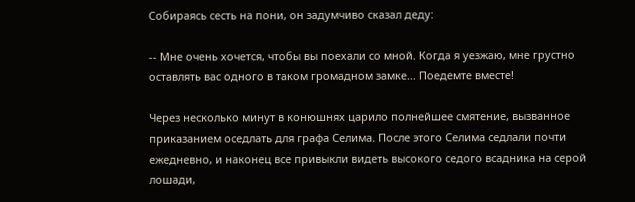Собираясь сесть на пони, он задумчиво сказал деду:

-- Мне очень хочется, чтобы вы поехали со мной. Когда я уезжаю, мне грустно оставлять вас одного в таком громадном замке... Поедемте вместе!

Через несколько минут в конюшнях царило полнейшее смятение, вызванное приказанием оседлать для графа Селима. После этого Селима седлали почти ежедневно, и наконец все привыкли видеть высокого седого всадника на серой лошади,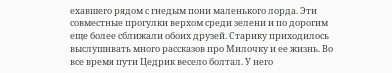ехавшего рядом с гнедым пони маленького лорда. Эти совместные прогулки верхом среди зелени и по дорогим еще более сближали обоих друзей. Старику приходилось выслушивать много рассказов про Милочку и ее жизнь. Во все время пути Цедрик весело болтал. У него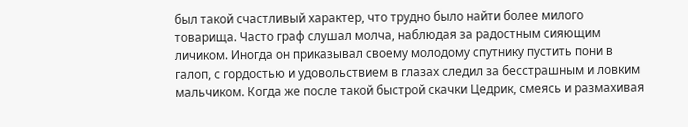был такой счастливый характер, что трудно было найти более милого товарища. Часто граф слушал молча, наблюдая за радостным сияющим личиком. Иногда он приказывал своему молодому спутнику пустить пони в галоп, с гордостью и удовольствием в глазах следил за бесстрашным и ловким мальчиком. Когда же после такой быстрой скачки Цедрик, смеясь и размахивая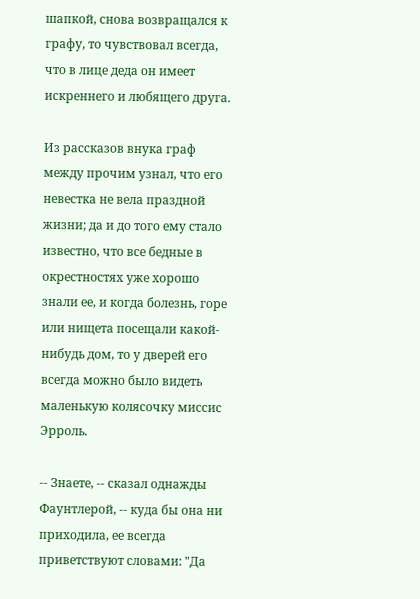шапкой, снова возвращался к графу, то чувствовал всегда, что в лице деда он имеет искреннего и любящего друга.

Из рассказов внука граф между прочим узнал, что его невестка не вела праздной жизни; да и до того ему стало известно, что все бедные в окрестностях уже хорошо знали ее, и когда болезнь, горе или нищета посещали какой-нибудь дом, то у дверей его всегда можно было видеть маленькую колясочку миссис Эрроль.

-- Знаете, -- сказал однажды Фаунтлерой, -- куда бы она ни приходила, ее всегда приветствуют словами: "Да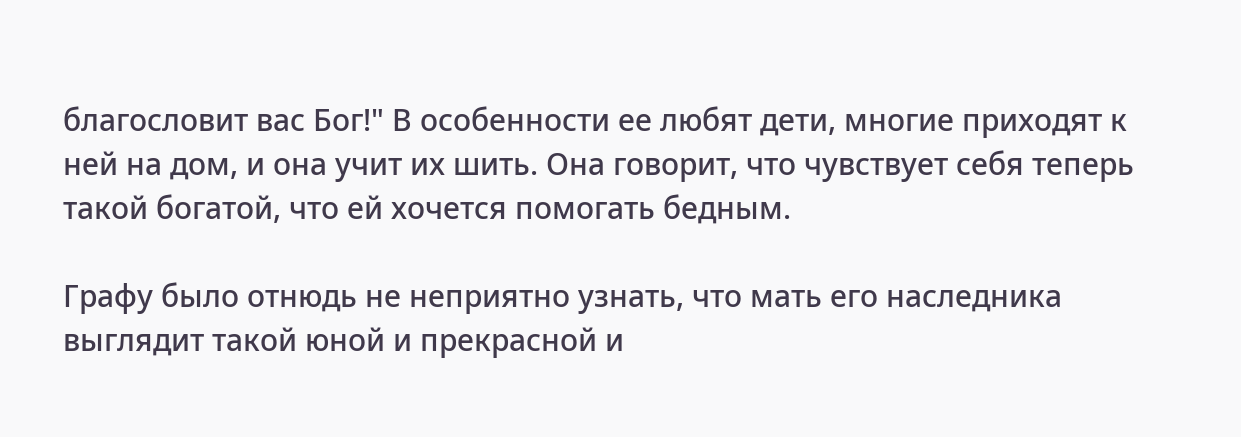благословит вас Бог!" В особенности ее любят дети, многие приходят к ней на дом, и она учит их шить. Она говорит, что чувствует себя теперь такой богатой, что ей хочется помогать бедным.

Графу было отнюдь не неприятно узнать, что мать его наследника выглядит такой юной и прекрасной и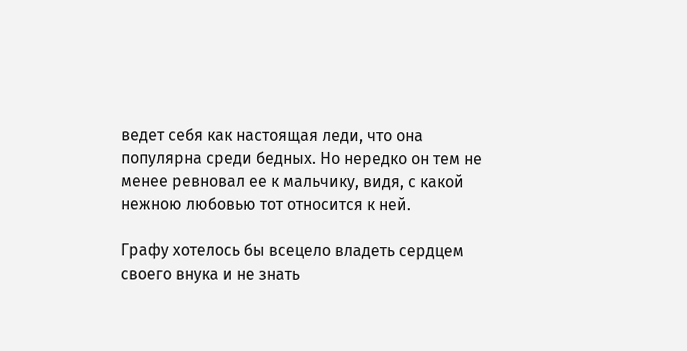ведет себя как настоящая леди, что она популярна среди бедных. Но нередко он тем не менее ревновал ее к мальчику, видя, с какой нежною любовью тот относится к ней.

Графу хотелось бы всецело владеть сердцем своего внука и не знать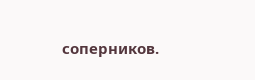соперников.